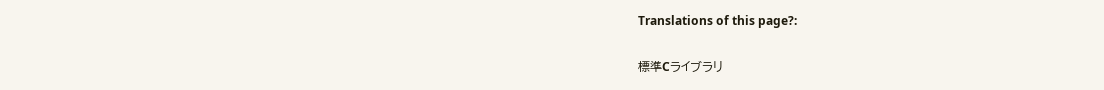Translations of this page?:

標準Cライブラリ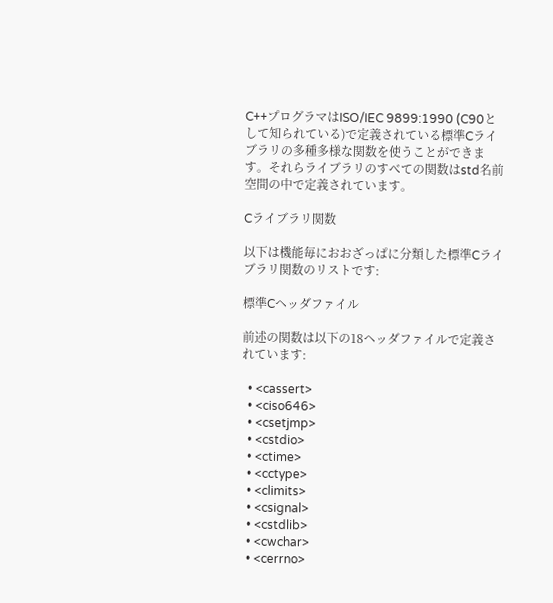C++プログラマはISO/IEC 9899:1990 (C90として知られている)で定義されている標準Cライブラリの多種多様な関数を使うことができます。それらライブラリのすべての関数はstd名前空間の中で定義されています。

Cライブラリ関数

以下は機能毎におおざっぱに分類した標準Cライブラリ関数のリストです:

標準Cヘッダファイル

前述の関数は以下の18ヘッダファイルで定義されています:

  • <cassert>
  • <ciso646>
  • <csetjmp>
  • <cstdio>
  • <ctime>
  • <cctype>
  • <climits>
  • <csignal>
  • <cstdlib>
  • <cwchar>
  • <cerrno>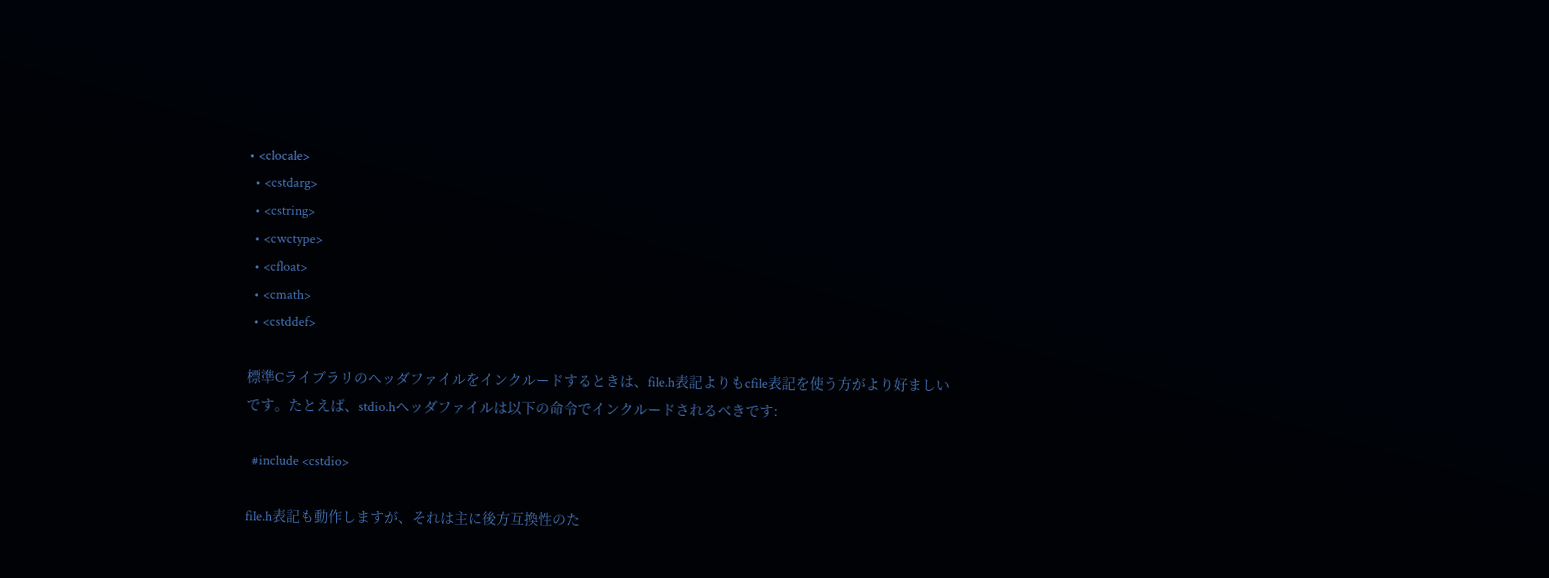• <clocale>
  • <cstdarg>
  • <cstring>
  • <cwctype>
  • <cfloat>
  • <cmath>
  • <cstddef>

標準Cライブラリのヘッダファイルをインクルードするときは、file.h表記よりもcfile表記を使う方がより好ましいです。たとえば、stdio.hヘッダファイルは以下の命令でインクルードされるべきです:

  #include <cstdio>

file.h表記も動作しますが、それは主に後方互換性のた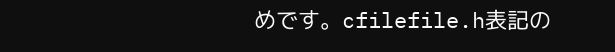めです。cfilefile.h表記の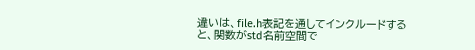違いは、file.h表記を通してインクルードすると、関数がstd名前空間で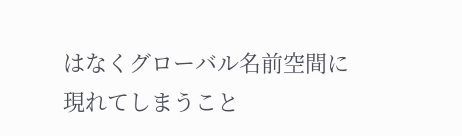はなくグローバル名前空間に現れてしまうこと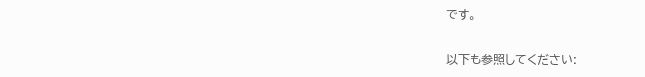です。

以下も参照してください: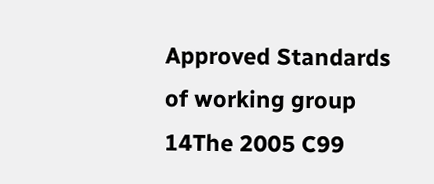Approved Standards of working group 14The 2005 C99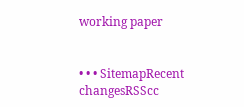working paper


• • • SitemapRecent changesRSScc